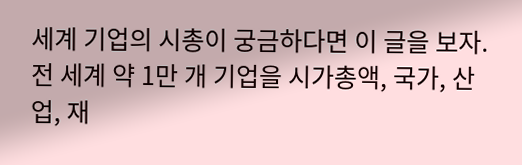세계 기업의 시총이 궁금하다면 이 글을 보자. 전 세계 약 1만 개 기업을 시가총액, 국가, 산업, 재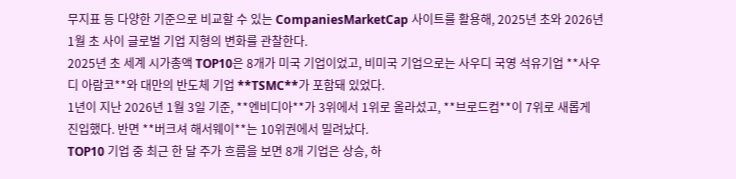무지표 등 다양한 기준으로 비교할 수 있는 CompaniesMarketCap 사이트를 활용해, 2025년 초와 2026년 1월 초 사이 글로벌 기업 지형의 변화를 관찰한다.
2025년 초 세계 시가총액 TOP10은 8개가 미국 기업이었고, 비미국 기업으로는 사우디 국영 석유기업 **사우디 아람코**와 대만의 반도체 기업 **TSMC**가 포함돼 있었다.
1년이 지난 2026년 1월 3일 기준, **엔비디아**가 3위에서 1위로 올라섰고, **브로드컴**이 7위로 새롭게 진입했다. 반면 **버크셔 해서웨이**는 10위권에서 밀려났다.
TOP10 기업 중 최근 한 달 주가 흐름을 보면 8개 기업은 상승, 하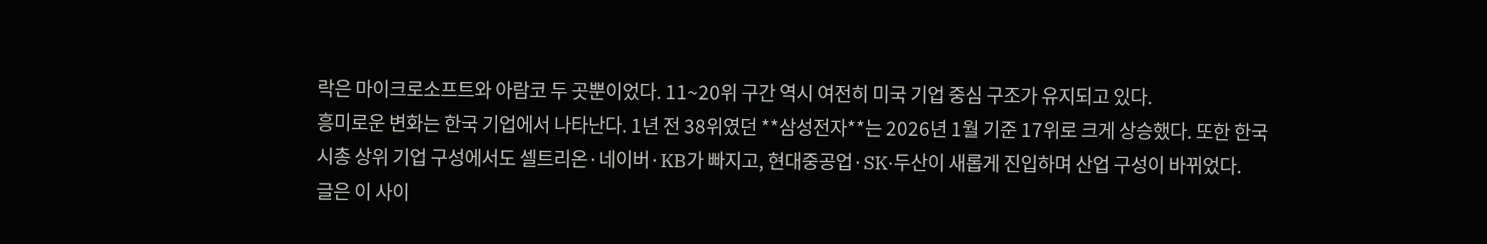락은 마이크로소프트와 아람코 두 곳뿐이었다. 11~20위 구간 역시 여전히 미국 기업 중심 구조가 유지되고 있다.
흥미로운 변화는 한국 기업에서 나타난다. 1년 전 38위였던 **삼성전자**는 2026년 1월 기준 17위로 크게 상승했다. 또한 한국 시총 상위 기업 구성에서도 셀트리온·네이버·KB가 빠지고, 현대중공업·SK·두산이 새롭게 진입하며 산업 구성이 바뀌었다.
글은 이 사이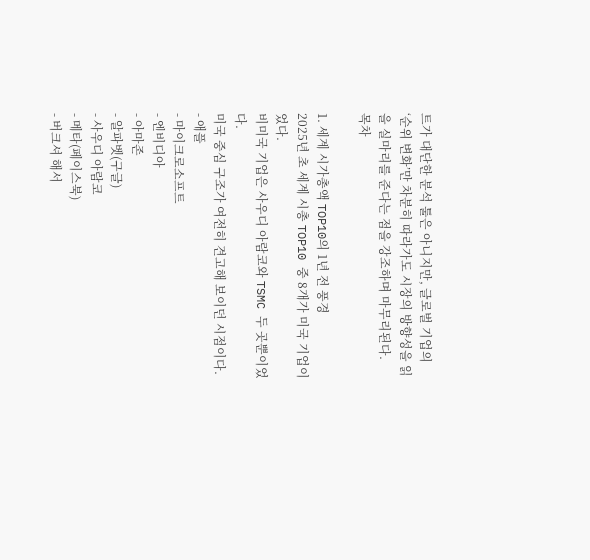트가 대단한 분석 툴은 아니지만, 글로벌 기업의 ‘순위 변화’만 차분히 따라가도 시장의 방향성을 읽을 실마리를 준다는 점을 강조하며 마무리된다.
목차

1. 세계 시가총액 TOP10의 1년 전 풍경
2025년 초 세계 시총 TOP10 중 8개가 미국 기업이었다.
비미국 기업은 사우디 아람코와 TSMC 두 곳뿐이었다.
미국 중심 구조가 여전히 견고해 보이던 시점이다.
- 애플
- 마이크로소프트
- 엔비디아
- 아마존
- 알파벳(구글)
- 사우디 아람코
- 메타(페이스북)
- 버크셔 해서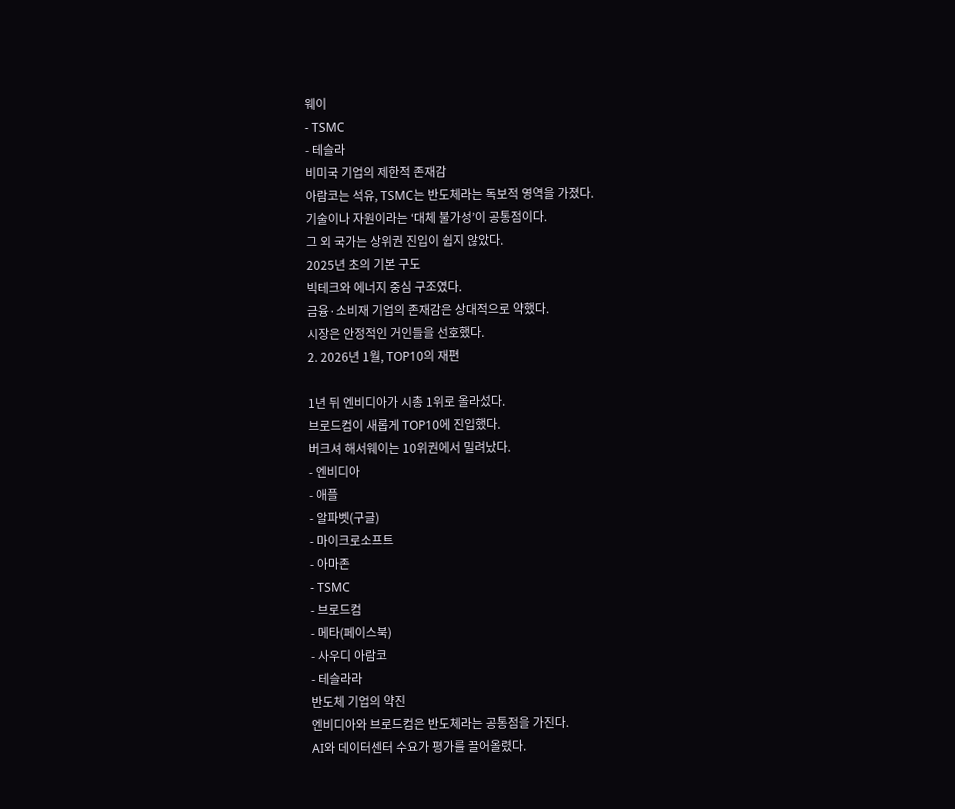웨이
- TSMC
- 테슬라
비미국 기업의 제한적 존재감
아람코는 석유, TSMC는 반도체라는 독보적 영역을 가졌다.
기술이나 자원이라는 ‘대체 불가성’이 공통점이다.
그 외 국가는 상위권 진입이 쉽지 않았다.
2025년 초의 기본 구도
빅테크와 에너지 중심 구조였다.
금융·소비재 기업의 존재감은 상대적으로 약했다.
시장은 안정적인 거인들을 선호했다.
2. 2026년 1월, TOP10의 재편

1년 뒤 엔비디아가 시총 1위로 올라섰다.
브로드컴이 새롭게 TOP10에 진입했다.
버크셔 해서웨이는 10위권에서 밀려났다.
- 엔비디아
- 애플
- 알파벳(구글)
- 마이크로소프트
- 아마존
- TSMC
- 브로드컴
- 메타(페이스북)
- 사우디 아람코
- 테슬라라
반도체 기업의 약진
엔비디아와 브로드컴은 반도체라는 공통점을 가진다.
AI와 데이터센터 수요가 평가를 끌어올렸다.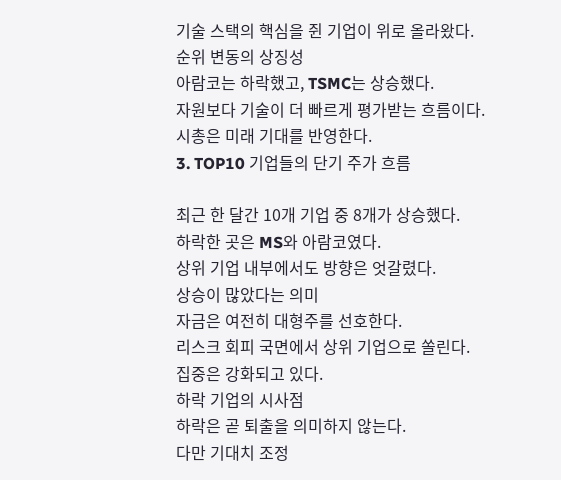기술 스택의 핵심을 쥔 기업이 위로 올라왔다.
순위 변동의 상징성
아람코는 하락했고, TSMC는 상승했다.
자원보다 기술이 더 빠르게 평가받는 흐름이다.
시총은 미래 기대를 반영한다.
3. TOP10 기업들의 단기 주가 흐름

최근 한 달간 10개 기업 중 8개가 상승했다.
하락한 곳은 MS와 아람코였다.
상위 기업 내부에서도 방향은 엇갈렸다.
상승이 많았다는 의미
자금은 여전히 대형주를 선호한다.
리스크 회피 국면에서 상위 기업으로 쏠린다.
집중은 강화되고 있다.
하락 기업의 시사점
하락은 곧 퇴출을 의미하지 않는다.
다만 기대치 조정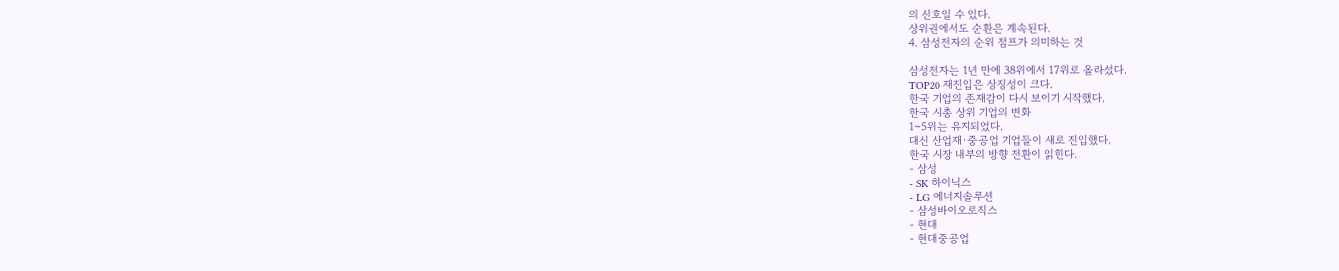의 신호일 수 있다.
상위권에서도 순환은 계속된다.
4. 삼성전자의 순위 점프가 의미하는 것

삼성전자는 1년 만에 38위에서 17위로 올라섰다.
TOP20 재진입은 상징성이 크다.
한국 기업의 존재감이 다시 보이기 시작했다.
한국 시총 상위 기업의 변화
1~5위는 유지되었다.
대신 산업재·중공업 기업들이 새로 진입했다.
한국 시장 내부의 방향 전환이 읽힌다.
- 삼성
- SK 하이닉스
- LG 에너지솔루션
- 삼성바이오로직스
- 현대
- 현대중공업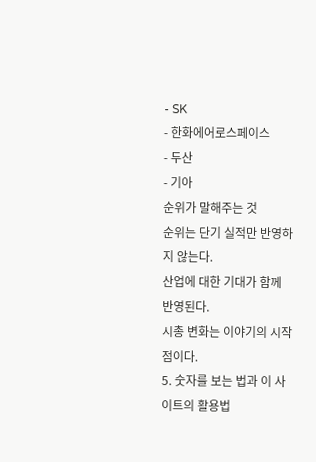- SK
- 한화에어로스페이스
- 두산
- 기아
순위가 말해주는 것
순위는 단기 실적만 반영하지 않는다.
산업에 대한 기대가 함께 반영된다.
시총 변화는 이야기의 시작점이다.
5. 숫자를 보는 법과 이 사이트의 활용법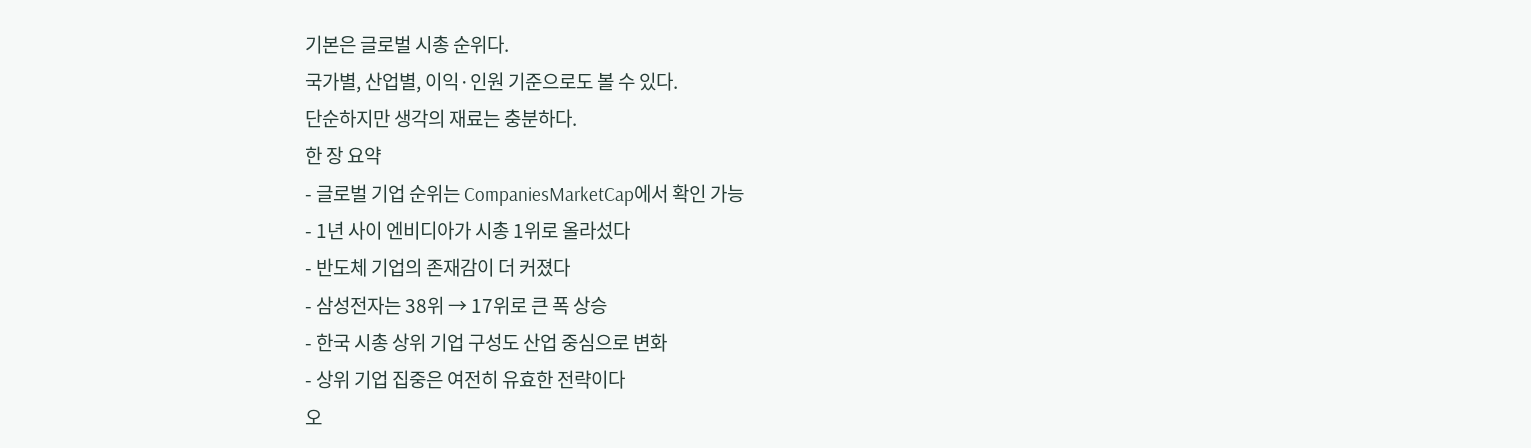기본은 글로벌 시총 순위다.
국가별, 산업별, 이익·인원 기준으로도 볼 수 있다.
단순하지만 생각의 재료는 충분하다.
한 장 요약
- 글로벌 기업 순위는 CompaniesMarketCap에서 확인 가능
- 1년 사이 엔비디아가 시총 1위로 올라섰다
- 반도체 기업의 존재감이 더 커졌다
- 삼성전자는 38위 → 17위로 큰 폭 상승
- 한국 시총 상위 기업 구성도 산업 중심으로 변화
- 상위 기업 집중은 여전히 유효한 전략이다
오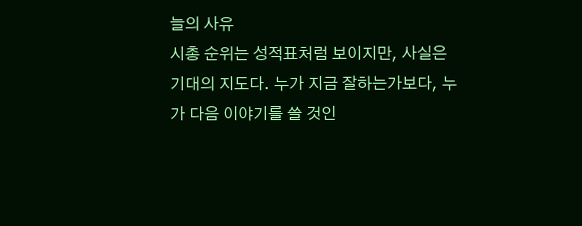늘의 사유
시총 순위는 성적표처럼 보이지만, 사실은 기대의 지도다. 누가 지금 잘하는가보다, 누가 다음 이야기를 쓸 것인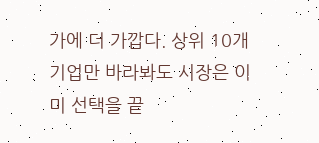가에 더 가깝다. 상위 10개 기업만 바라봐도 시장은 이미 선택을 끝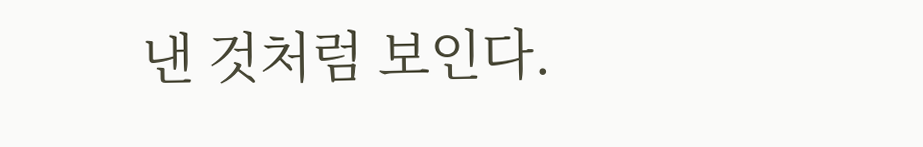낸 것처럼 보인다.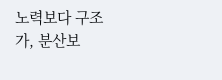노력보다 구조가, 분산보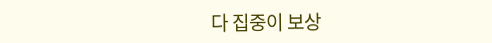다 집중이 보상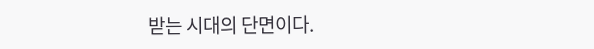받는 시대의 단면이다.